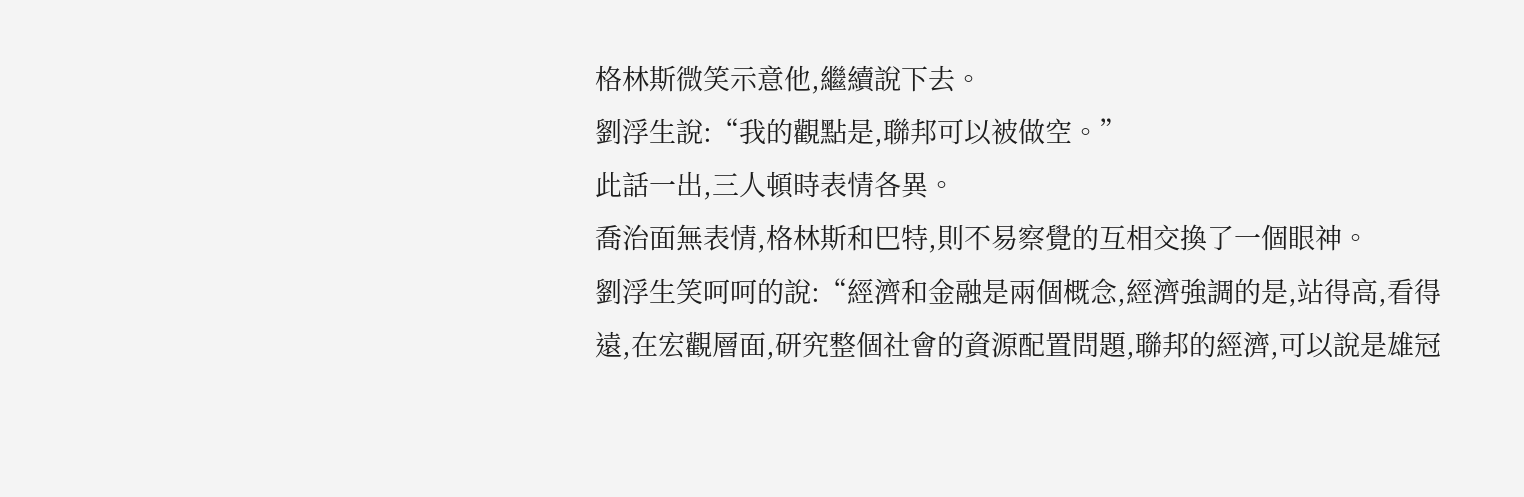格林斯微笑示意他,繼續說下去。
劉浮生說:“我的觀點是,聯邦可以被做空。”
此話一出,三人頓時表情各異。
喬治面無表情,格林斯和巴特,則不易察覺的互相交換了一個眼神。
劉浮生笑呵呵的說:“經濟和金融是兩個概念,經濟強調的是,站得高,看得遠,在宏觀層面,研究整個社會的資源配置問題,聯邦的經濟,可以說是雄冠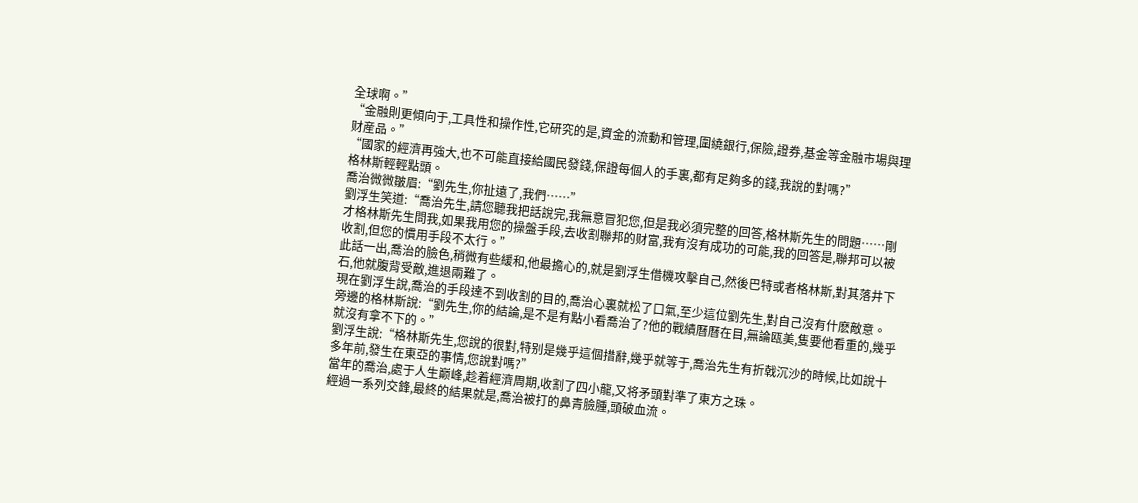全球啊。”
“金融則更傾向于,工具性和操作性,它研究的是,資金的流動和管理,圍繞銀行,保險,證券,基金等金融市場與理财産品。”
“國家的經濟再強大,也不可能直接給國民發錢,保證每個人的手裏,都有足夠多的錢,我說的對嗎?”
格林斯輕輕點頭。
喬治微微皺眉:“劉先生,你扯遠了,我們……”
劉浮生笑道:“喬治先生,請您聽我把話說完,我無意冒犯您,但是我必須完整的回答,格林斯先生的問題……剛才格林斯先生問我,如果我用您的操盤手段,去收割聯邦的财富,我有沒有成功的可能,我的回答是,聯邦可以被收割,但您的慣用手段不太行。”
此話一出,喬治的臉色,稍微有些緩和,他最擔心的,就是劉浮生借機攻擊自己,然後巴特或者格林斯,對其落井下石,他就腹背受敵,進退兩難了。
現在劉浮生說,喬治的手段達不到收割的目的,喬治心裏就松了口氣,至少這位劉先生,對自己沒有什麽敵意。
旁邊的格林斯說:“劉先生,你的結論,是不是有點小看喬治了?他的戰績曆曆在目,無論瓯美,隻要他看重的,幾乎就沒有拿不下的。”
劉浮生說:“格林斯先生,您說的很對,特别是幾乎這個措辭,幾乎就等于,喬治先生有折戟沉沙的時候,比如說十多年前,發生在東亞的事情,您說對嗎?”
當年的喬治,處于人生巅峰,趁着經濟周期,收割了四小龍,又将矛頭對準了東方之珠。
經過一系列交鋒,最終的結果就是,喬治被打的鼻青臉腫,頭破血流。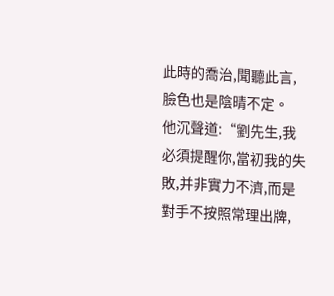此時的喬治,聞聽此言,臉色也是陰晴不定。
他沉聲道:“劉先生,我必須提醒你,當初我的失敗,并非實力不濟,而是對手不按照常理出牌,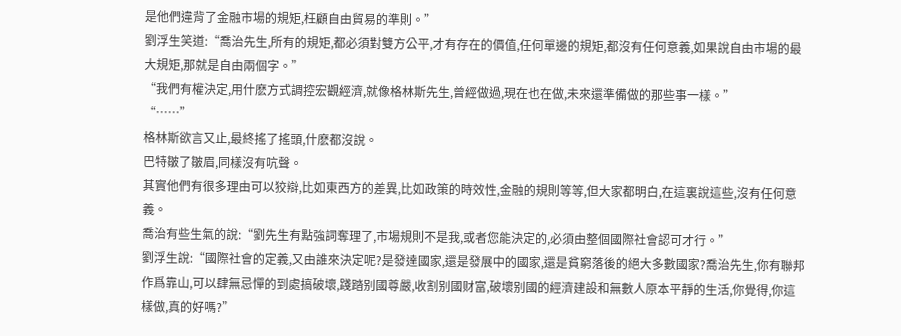是他們違背了金融市場的規矩,枉顧自由貿易的準則。”
劉浮生笑道:“喬治先生,所有的規矩,都必須對雙方公平,才有存在的價值,任何單邊的規矩,都沒有任何意義,如果說自由市場的最大規矩,那就是自由兩個字。”
“我們有權決定,用什麽方式調控宏觀經濟,就像格林斯先生,曾經做過,現在也在做,未來還準備做的那些事一樣。”
“……”
格林斯欲言又止,最終搖了搖頭,什麽都沒說。
巴特皺了皺眉,同樣沒有吭聲。
其實他們有很多理由可以狡辯,比如東西方的差異,比如政策的時效性,金融的規則等等,但大家都明白,在這裏說這些,沒有任何意義。
喬治有些生氣的說:“劉先生有點強詞奪理了,市場規則不是我,或者您能決定的,必須由整個國際社會認可才行。”
劉浮生說:“國際社會的定義,又由誰來決定呢?是發達國家,還是發展中的國家,還是貧窮落後的絕大多數國家?喬治先生,你有聯邦作爲靠山,可以肆無忌憚的到處搞破壞,踐踏别國尊嚴,收割别國财富,破壞别國的經濟建設和無數人原本平靜的生活,你覺得,你這樣做,真的好嗎?”